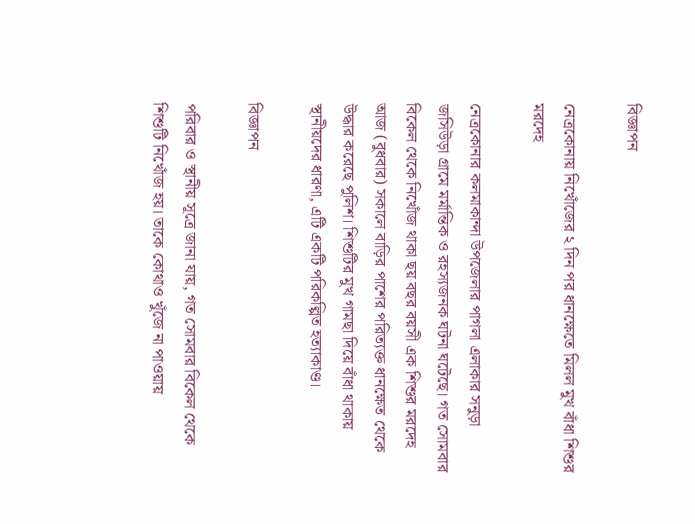বিজ্ঞাপন

নেত্রকোনায় নিখোঁজের ২ দিন পর ধানক্ষেতে মিলল মুখ বাঁধা শিশুর মরদেহ

নেত্রকোনার কলমাকান্দা উপজেলার পাগলা এলাকার সনুড়া জসিউড়া গ্রামে মর্মান্তিক ও রহস্যজনক ঘটনা ঘটেছে। গত সোমবার বিকেল থেকে নিখোঁজ থাকা ছয় বছর বয়সী এক শিশুর মরদেহ আজ (বুধবার) সকালে বাড়ির পাশের পরিত্যক্ত ধানক্ষেত থেকে উদ্ধার করেছে পুলিশ। শিশুটির মুখ গামছা দিয়ে বাঁধা থাকায় স্থানীয়দের ধারণা, এটি একটি পরিকল্পিত হত্যাকাণ্ড।

বিজ্ঞাপন

পরিবার ও স্থানীয় সূত্রে জানা যায়, গত সোমবার বিকেল থেকে শিশুটি নিখোঁজ হয়। তাকে কোথাও খুঁজে না পাওয়ায়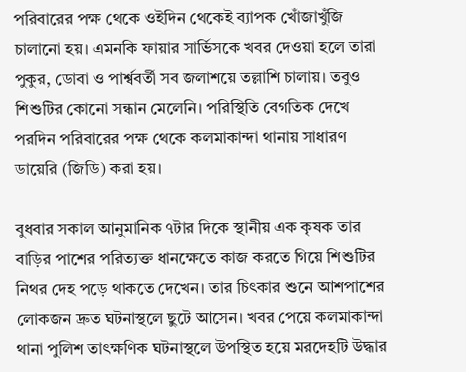পরিবারের পক্ষ থেকে ওইদিন থেকেই ব্যাপক খোঁজাখুঁজি চালানো হয়। এমনকি ফায়ার সার্ভিসকে খবর দেওয়া হলে তারা পুকুর, ডোবা ও পার্শ্ববর্তী সব জলাশয়ে তল্লাশি চালায়। তবুও শিশুটির কোনো সন্ধান মেলেনি। পরিস্থিতি বেগতিক দেখে পরদিন পরিবারের পক্ষ থেকে কলমাকান্দা থানায় সাধারণ ডায়েরি (জিডি) করা হয়।

বুধবার সকাল আনুমানিক ৭টার দিকে স্থানীয় এক কৃষক তার বাড়ির পাশের পরিত্যক্ত ধানক্ষেতে কাজ করতে গিয়ে শিশুটির নিথর দেহ পড়ে থাকতে দেখেন। তার চিৎকার শুনে আশপাশের লোকজন দ্রুত ঘটনাস্থলে ছুটে আসেন। খবর পেয়ে কলমাকান্দা থানা পুলিশ তাৎক্ষণিক ঘটনাস্থলে উপস্থিত হয়ে মরদেহটি উদ্ধার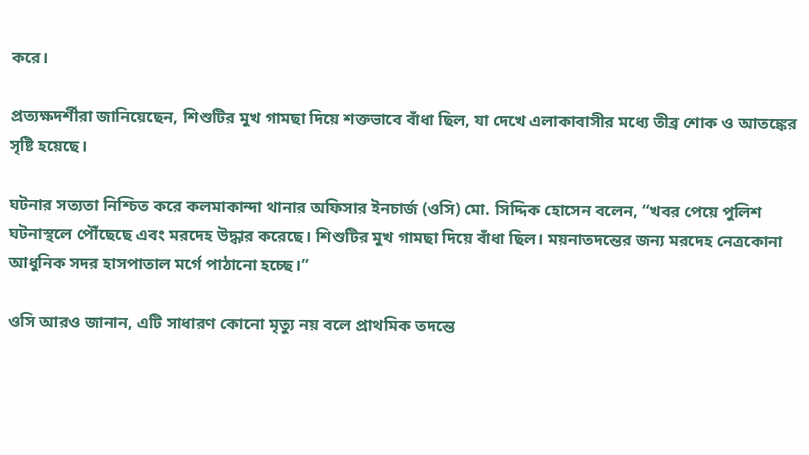করে।

প্রত্যক্ষদর্শীরা জানিয়েছেন, শিশুটির মুখ গামছা দিয়ে শক্তভাবে বাঁধা ছিল, যা দেখে এলাকাবাসীর মধ্যে তীব্র শোক ও আতঙ্কের সৃষ্টি হয়েছে।

ঘটনার সত্যতা নিশ্চিত করে কলমাকান্দা থানার অফিসার ইনচার্জ (ওসি) মো. সিদ্দিক হোসেন বলেন, “খবর পেয়ে পুলিশ ঘটনাস্থলে পৌঁছেছে এবং মরদেহ উদ্ধার করেছে। শিশুটির মুখ গামছা দিয়ে বাঁধা ছিল। ময়নাতদন্তের জন্য মরদেহ নেত্রকোনা আধুনিক সদর হাসপাতাল মর্গে পাঠানো হচ্ছে।”

ওসি আরও জানান, এটি সাধারণ কোনো মৃত্যু নয় বলে প্রাথমিক তদন্তে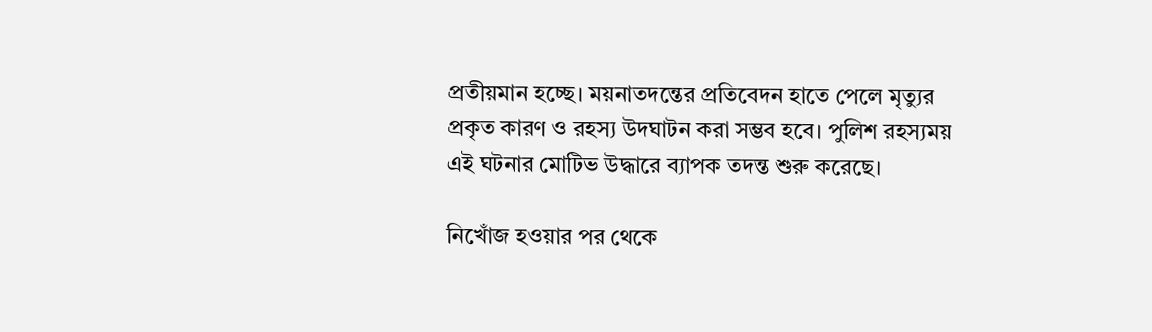প্রতীয়মান হচ্ছে। ময়নাতদন্তের প্রতিবেদন হাতে পেলে মৃত্যুর প্রকৃত কারণ ও রহস্য উদঘাটন করা সম্ভব হবে। পুলিশ রহস্যময় এই ঘটনার মোটিভ উদ্ধারে ব্যাপক তদন্ত শুরু করেছে।

নিখোঁজ হওয়ার পর থেকে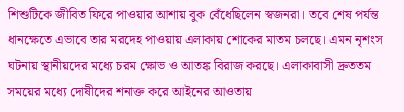শিশুটিকে জীবিত ফিরে পাওয়ার আশায় বুক বেঁধেছিলেন স্বজনরা। তবে শেষ পর্যন্ত ধানক্ষেতে এভাবে তার মরদেহ পাওয়ায় এলাকায় শোকের মাতম চলছে। এমন নৃশংস ঘটনায় স্থানীয়দের মধ্যে চরম ক্ষোভ ও আতঙ্ক বিরাজ করছে। এলাকাবাসী দ্রুততম সময়ের মধ্যে দোষীদের শনাক্ত করে আইনের আওতায়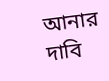আনার দাবি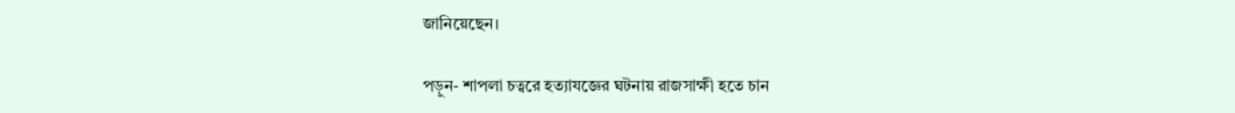জানিয়েছেন।

পড়ুন- শাপলা চত্বরে হত্যাযজ্ঞের ঘটনায় রাজসাক্ষী হতে চান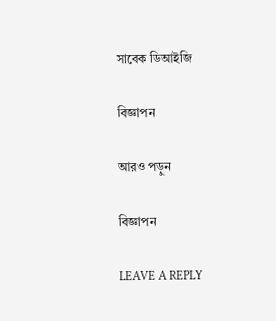সাবেক ডিআইজি

বিজ্ঞাপন

আরও পড়ুন

বিজ্ঞাপন

LEAVE A REPLY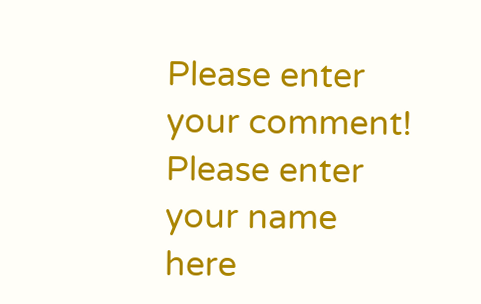Please enter your comment!
Please enter your name here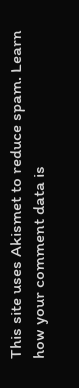This site uses Akismet to reduce spam. Learn how your comment data is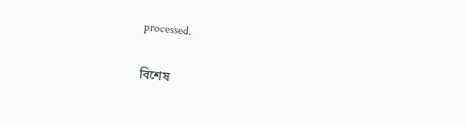processed.

বিশেষ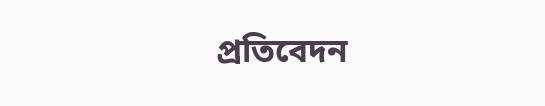প্রতিবেদন